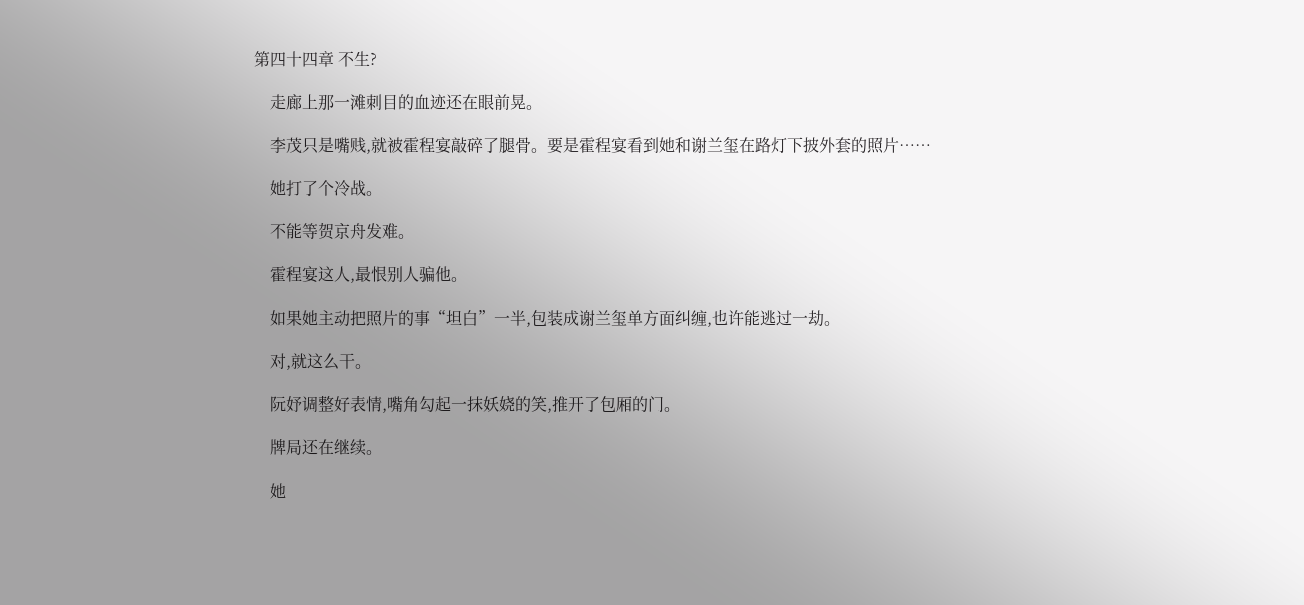第四十四章 不生?

    走廊上那一滩刺目的血迹还在眼前晃。

    李茂只是嘴贱,就被霍程宴敲碎了腿骨。要是霍程宴看到她和谢兰玺在路灯下披外套的照片……

    她打了个冷战。

    不能等贺京舟发难。

    霍程宴这人,最恨别人骗他。

    如果她主动把照片的事“坦白”一半,包装成谢兰玺单方面纠缠,也许能逃过一劫。

    对,就这么干。

    阮妤调整好表情,嘴角勾起一抹妖娆的笑,推开了包厢的门。

    牌局还在继续。

    她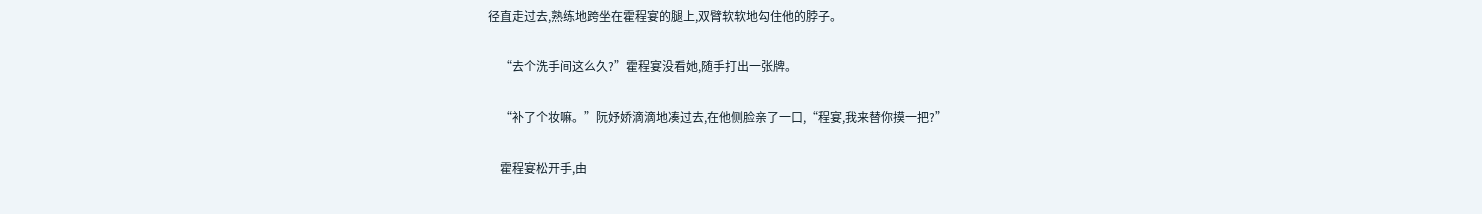径直走过去,熟练地跨坐在霍程宴的腿上,双臂软软地勾住他的脖子。

    “去个洗手间这么久?”霍程宴没看她,随手打出一张牌。

    “补了个妆嘛。”阮妤娇滴滴地凑过去,在他侧脸亲了一口,“程宴,我来替你摸一把?”

    霍程宴松开手,由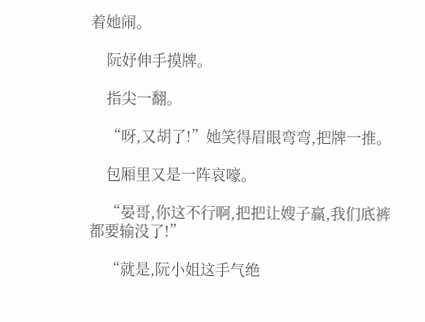着她闹。

    阮妤伸手摸牌。

    指尖一翻。

    “呀,又胡了!”她笑得眉眼弯弯,把牌一推。

    包厢里又是一阵哀嚎。

    “晏哥,你这不行啊,把把让嫂子赢,我们底裤都要输没了!”

    “就是,阮小姐这手气绝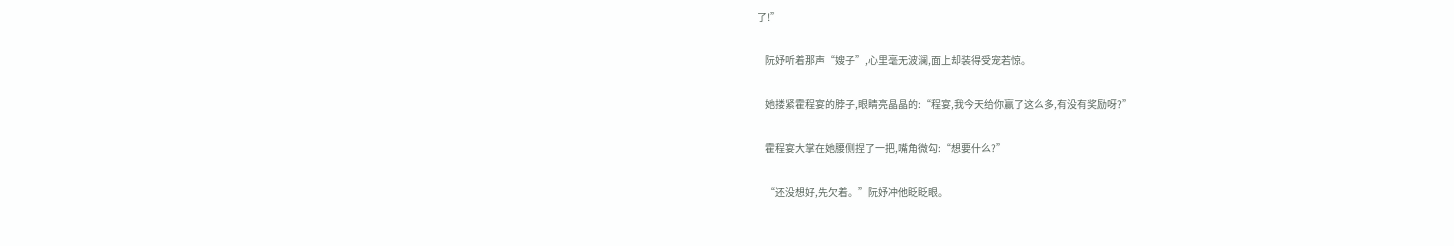了!”

    阮妤听着那声“嫂子”,心里毫无波澜,面上却装得受宠若惊。

    她搂紧霍程宴的脖子,眼睛亮晶晶的:“程宴,我今天给你赢了这么多,有没有奖励呀?”

    霍程宴大掌在她腰侧捏了一把,嘴角微勾:“想要什么?”

    “还没想好,先欠着。”阮妤冲他眨眨眼。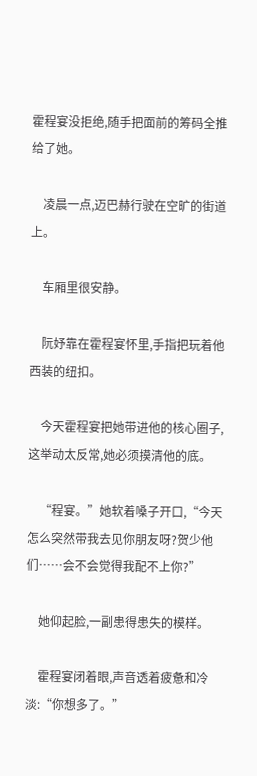霍程宴没拒绝,随手把面前的筹码全推给了她。

    凌晨一点,迈巴赫行驶在空旷的街道上。

    车厢里很安静。

    阮妤靠在霍程宴怀里,手指把玩着他西装的纽扣。

    今天霍程宴把她带进他的核心圈子,这举动太反常,她必须摸清他的底。

    “程宴。”她软着嗓子开口,“今天怎么突然带我去见你朋友呀?贺少他们……会不会觉得我配不上你?”

    她仰起脸,一副患得患失的模样。

    霍程宴闭着眼,声音透着疲惫和冷淡:“你想多了。”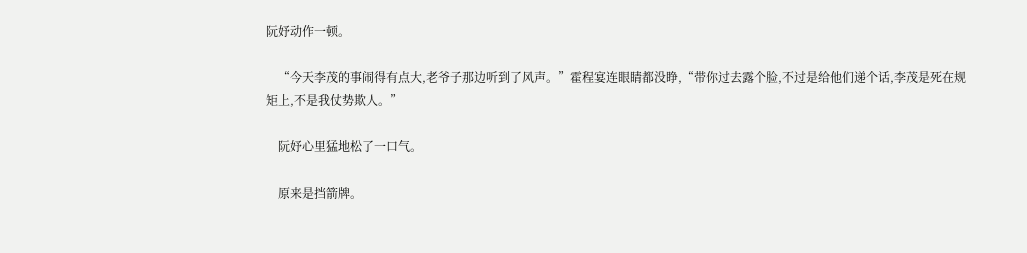阮妤动作一顿。

    “今天李茂的事闹得有点大,老爷子那边听到了风声。”霍程宴连眼睛都没睁,“带你过去露个脸,不过是给他们递个话,李茂是死在规矩上,不是我仗势欺人。”

    阮妤心里猛地松了一口气。

    原来是挡箭牌。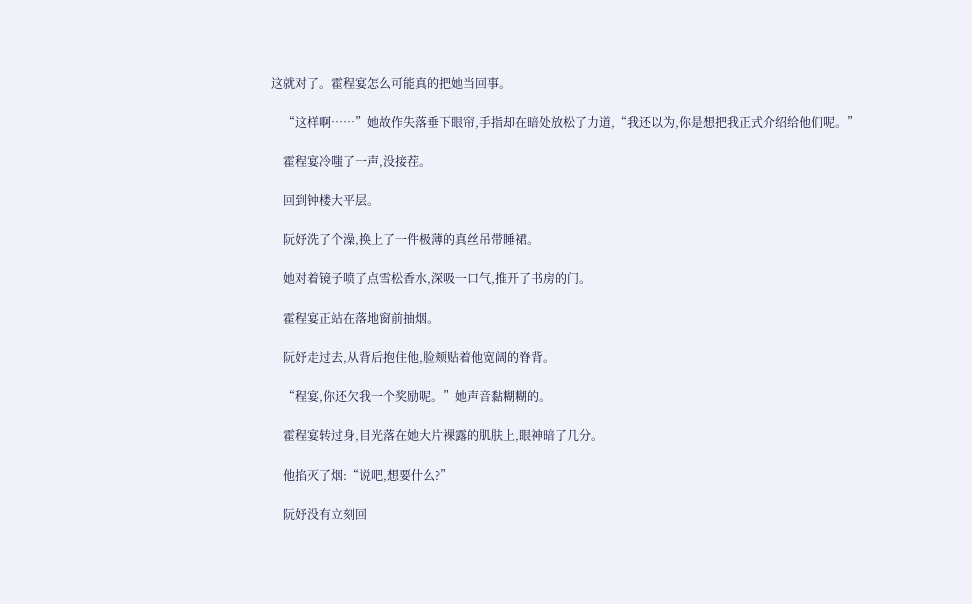这就对了。霍程宴怎么可能真的把她当回事。

    “这样啊……”她故作失落垂下眼帘,手指却在暗处放松了力道,“我还以为,你是想把我正式介绍给他们呢。”

    霍程宴冷嗤了一声,没接茬。

    回到钟楼大平层。

    阮妤洗了个澡,换上了一件极薄的真丝吊带睡裙。

    她对着镜子喷了点雪松香水,深吸一口气,推开了书房的门。

    霍程宴正站在落地窗前抽烟。

    阮妤走过去,从背后抱住他,脸颊贴着他宽阔的脊背。

    “程宴,你还欠我一个奖励呢。”她声音黏糊糊的。

    霍程宴转过身,目光落在她大片裸露的肌肤上,眼神暗了几分。

    他掐灭了烟:“说吧,想要什么?”

    阮妤没有立刻回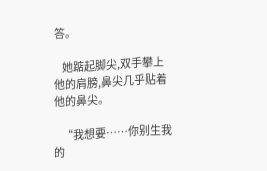答。

    她踮起脚尖,双手攀上他的肩膀,鼻尖几乎贴着他的鼻尖。

    “我想要……你别生我的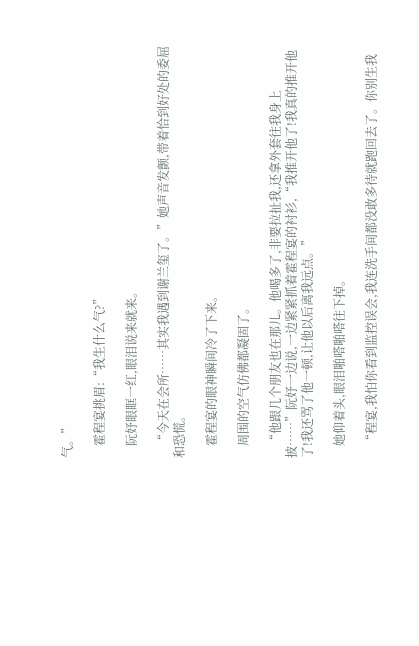气。”

    霍程宴挑眉:“我生什么气?”

    阮妤眼眶一红,眼泪说来就来。

    “今天在会所……其实我遇到谢兰玺了。”她声音发颤,带着恰到好处的委屈和恐慌。

    霍程宴的眼神瞬间冷了下来。

    周围的空气仿佛都凝固了。

    “他跟几个朋友也在那儿。他喝多了,非要拉扯我,还拿外套往我身上披……”阮妤一边说,一边紧紧抓着霍程宴的衬衫,“我推开他了!我真的推开他了!我还骂了他一顿,让他以后离我远点。”

    她仰着头,眼泪啪嗒啪嗒往下掉。

    “程宴,我怕你看到监控误会,我连洗手间都没敢多待就跑回去了。你别生我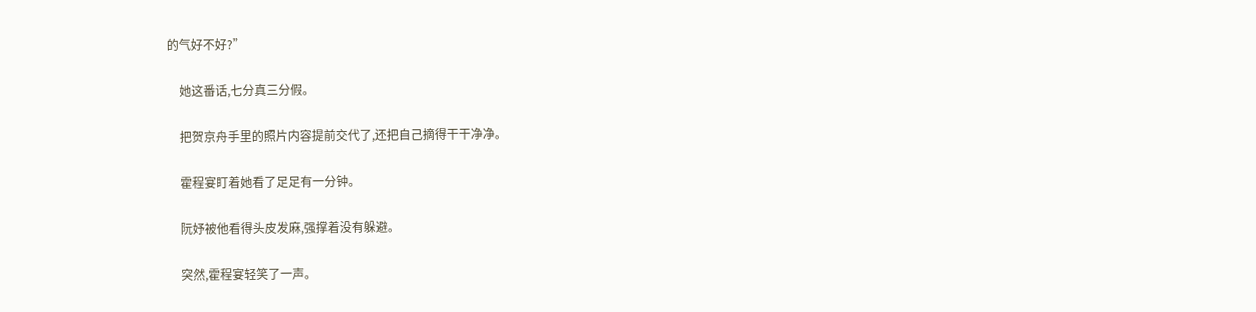的气好不好?”

    她这番话,七分真三分假。

    把贺京舟手里的照片内容提前交代了,还把自己摘得干干净净。

    霍程宴盯着她看了足足有一分钟。

    阮妤被他看得头皮发麻,强撑着没有躲避。

    突然,霍程宴轻笑了一声。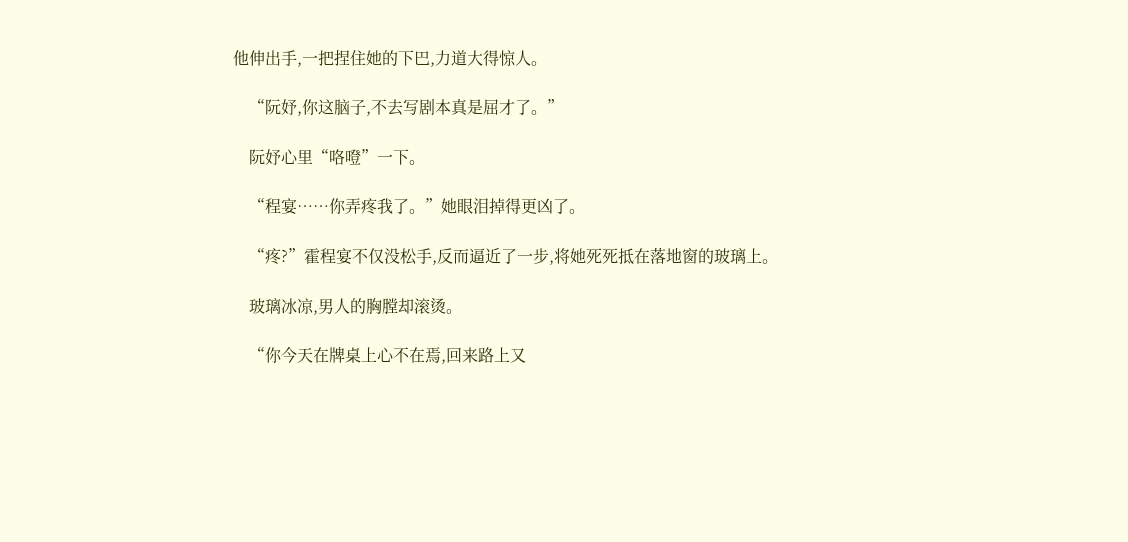他伸出手,一把捏住她的下巴,力道大得惊人。

    “阮妤,你这脑子,不去写剧本真是屈才了。”

    阮妤心里“咯噔”一下。

    “程宴……你弄疼我了。”她眼泪掉得更凶了。

    “疼?”霍程宴不仅没松手,反而逼近了一步,将她死死抵在落地窗的玻璃上。

    玻璃冰凉,男人的胸膛却滚烫。

    “你今天在牌桌上心不在焉,回来路上又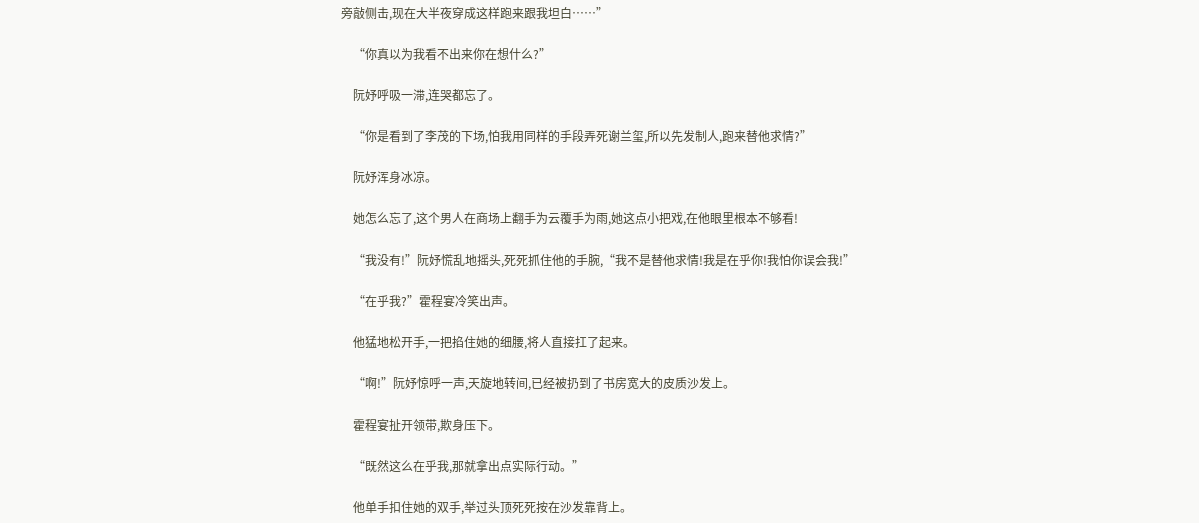旁敲侧击,现在大半夜穿成这样跑来跟我坦白……”

    “你真以为我看不出来你在想什么?”

    阮妤呼吸一滞,连哭都忘了。

    “你是看到了李茂的下场,怕我用同样的手段弄死谢兰玺,所以先发制人,跑来替他求情?”

    阮妤浑身冰凉。

    她怎么忘了,这个男人在商场上翻手为云覆手为雨,她这点小把戏,在他眼里根本不够看!

    “我没有!”阮妤慌乱地摇头,死死抓住他的手腕,“我不是替他求情!我是在乎你!我怕你误会我!”

    “在乎我?”霍程宴冷笑出声。

    他猛地松开手,一把掐住她的细腰,将人直接扛了起来。

    “啊!”阮妤惊呼一声,天旋地转间,已经被扔到了书房宽大的皮质沙发上。

    霍程宴扯开领带,欺身压下。

    “既然这么在乎我,那就拿出点实际行动。”

    他单手扣住她的双手,举过头顶死死按在沙发靠背上。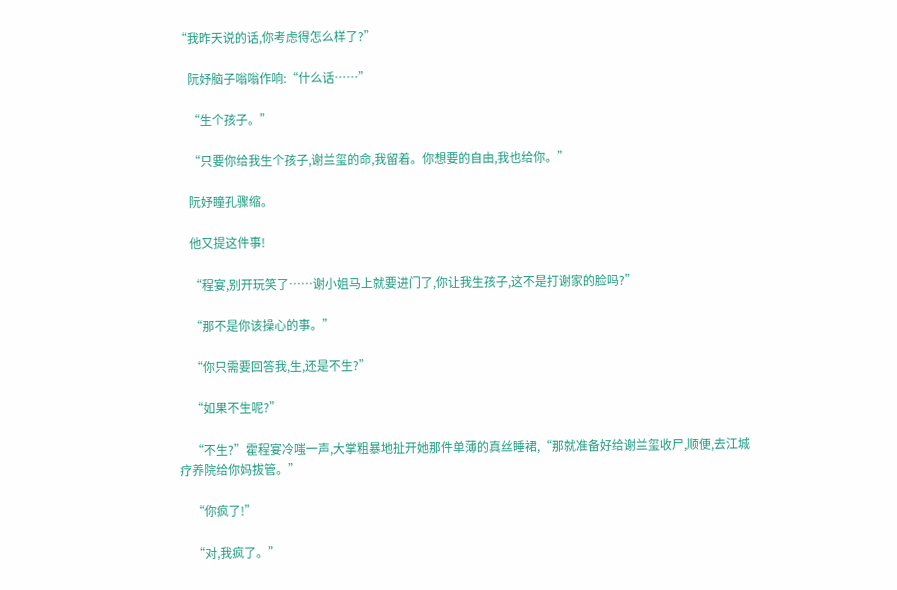“我昨天说的话,你考虑得怎么样了?”

    阮妤脑子嗡嗡作响:“什么话……”

    “生个孩子。”

    “只要你给我生个孩子,谢兰玺的命,我留着。你想要的自由,我也给你。”

    阮妤瞳孔骤缩。

    他又提这件事!

    “程宴,别开玩笑了……谢小姐马上就要进门了,你让我生孩子,这不是打谢家的脸吗?”

    “那不是你该操心的事。”

    “你只需要回答我,生,还是不生?”

    “如果不生呢?”

    “不生?”霍程宴冷嗤一声,大掌粗暴地扯开她那件单薄的真丝睡裙,“那就准备好给谢兰玺收尸,顺便,去江城疗养院给你妈拔管。”

    “你疯了!”

    “对,我疯了。”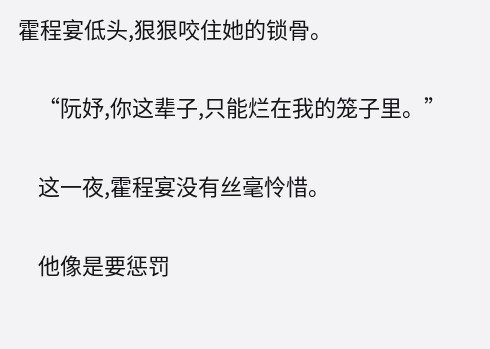霍程宴低头,狠狠咬住她的锁骨。

    “阮妤,你这辈子,只能烂在我的笼子里。”

    这一夜,霍程宴没有丝毫怜惜。

    他像是要惩罚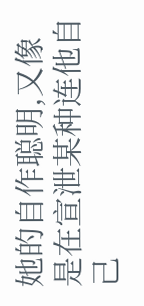她的自作聪明,又像是在宣泄某种连他自己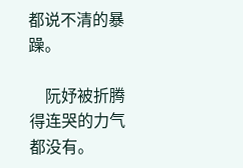都说不清的暴躁。

    阮妤被折腾得连哭的力气都没有。